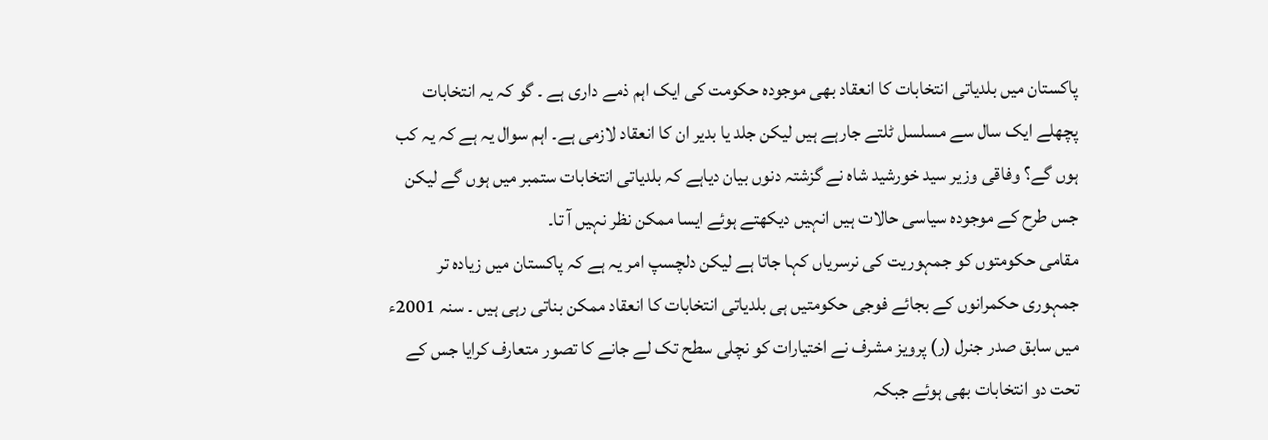پاکستان میں بلدیاتی انتخابات کا انعقاد بھی موجودہ حکومت کی ایک اہم ذمے داری ہے ۔ گو کہ یہ انتخابات پچھلے ایک سال سے مسلسل ٹلتے جارہے ہیں لیکن جلد یا بدیر ان کا انعقاد لازمی ہے۔ اہم سوال یہ ہے کہ یہ کب ہوں گے؟ وفاقی وزیر سید خورشید شاہ نے گزشتہ دنوں بیان دیاہے کہ بلدیاتی انتخابات ستمبر میں ہوں گے لیکن جس طرح کے موجودہ سیاسی حالات ہیں انہیں دیکھتے ہوئے ایسا ممکن نظر نہیں آ تا۔
مقامی حکومتوں کو جمہوریت کی نرسریاں کہا جاتا ہے لیکن دلچسپ امر یہ ہے کہ پاکستان میں زیادہ تر جمہوری حکمرانوں کے بجائے فوجی حکومتیں ہی بلدیاتی انتخابات کا انعقاد ممکن بناتی رہی ہیں ۔ سنہ 2001ء میں سابق صدر جنرل (ر) پرویز مشرف نے اختیارات کو نچلی سطح تک لے جانے کا تصور متعارف کرایا جس کے تحت دو انتخابات بھی ہوئے جبکہ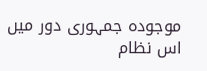موجودہ جمہوری دور میں اس نظام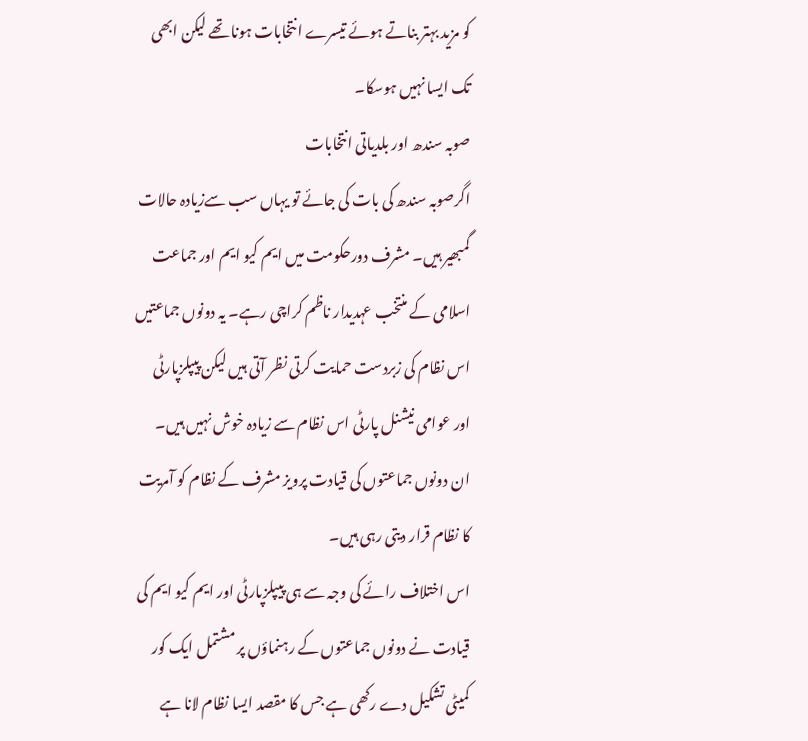کو مزید بہتر بناتے ہوئے تیسرے انتخابات ہونا تھے لیکن ابھی تک ایسا نہیں ہوسکا۔
صوبہ سندھ اور بلدیاتی انتخابات
اگرصوبہ سندھ کی بات کی جائے تو یہاں سب سےزیادہ حالات گمبھیر ہیں۔ مشرف دورحکومت میں ایم کیو ایم اور جماعت اسلامی کے منتخب عہدیدار ناظم کراچی رہے۔ یہ دونوں جماعتیں اس نظام کی زبردست حمایت کرتی نظر آتی ہیں لیکن پیپلزپارٹی اور عوامی نیشنل پارٹی اس نظام سے زیادہ خوش نہیں ہیں۔ ان دونوں جماعتوں کی قیادت پرویز مشرف کے نظام کو آمریت کا نظام قرار دیتی رہی ہیں۔
اس اختلاف رائے کی وجہ سے ہی پیپلزپارٹی اور ایم کیو ایم کی قیادت نے دونوں جماعتوں کے رہنماؤں پر مشتمل ایک کور کمیٹی تشکیل دے رکھی ہے جس کا مقصد ایسا نظام لانا ہے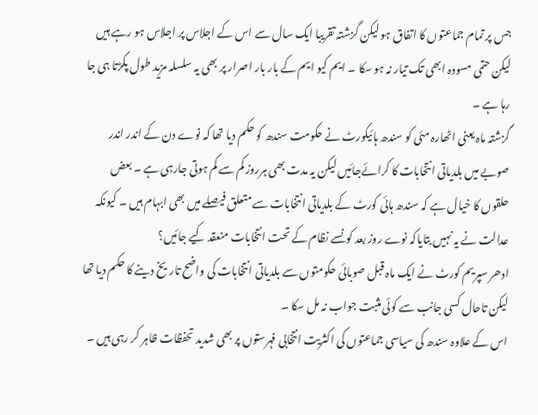جس پر تمام جماعتوں کا اتفاق ہو لیکن گزشتہ تقریبا ایک سال سے اس کے اجلاس پر اجلاس ہو رہے ہیں لیکن حتمی مسودہ ابھی تک تیار نہ ہو سکا ۔ ایم کیو ایم کے بار بار اصرار پر بھی یہ سلسلہ مزید طول پکڑتا ہی جا رہا ہے ۔
گزشتہ ماہ یعنی اٹھارہ مئی کو سندھ ہائیکورٹ نے حکومت سندھ کو حکم دیا تھا کہ نوے دن کے اندر اندر صوبے میں بلدیاتی انتخابات کا کرائےجائیں لیکن یہ مدت بھی ہرروز کم سے کم ہوتی جارہی ہے ۔ بعض حلقوں کا خیال ہے کہ سندھ ہائی کورٹ کے بلدیاتی انتخابات سے متعلق فیصلے میں بھی ابہام ہیں ۔ کیونکہ عدالت نے یہ نہیں بتایاکہ نوے روز بعد کونسے نظام کے تحت انتخابات منعقد کیے جائیں؟
ادھر سپریم کورٹ نے ایک ماہ قبل صوبائی حکومتوں سے بلدیاتی انتخابات کی واضح تاریخ دینے کا حکم دیا تھا لیکن تاحال کسی جانب سے کوئی مثبت جواب نہ مل سکا ۔
اس کے علاوہ سندھ کی سیاسی جماعتوں کی اکثریت انتخابی فہرستوں پر بھی شدید تحفظات ظاہر کر رہی ہیں ۔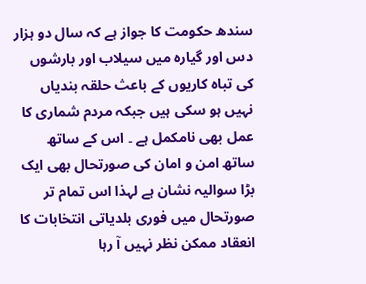سندھ حکومت کا جواز ہے کہ سال دو ہزار دس اور گیارہ میں سیلاب اور بارشوں کی تباہ کاریوں کے باعث حلقہ بندیاں نہیں ہو سکی ہیں جبکہ مردم شماری کا عمل بھی نامکمل ہے ۔ اس کے ساتھ ساتھ امن و امان کی صورتحال بھی ایک بڑا سوالیہ نشان ہے لہذا اس تمام تر صورتحال میں فوری بلدیاتی انتخابات کا انعقاد ممکن نظر نہیں آ رہا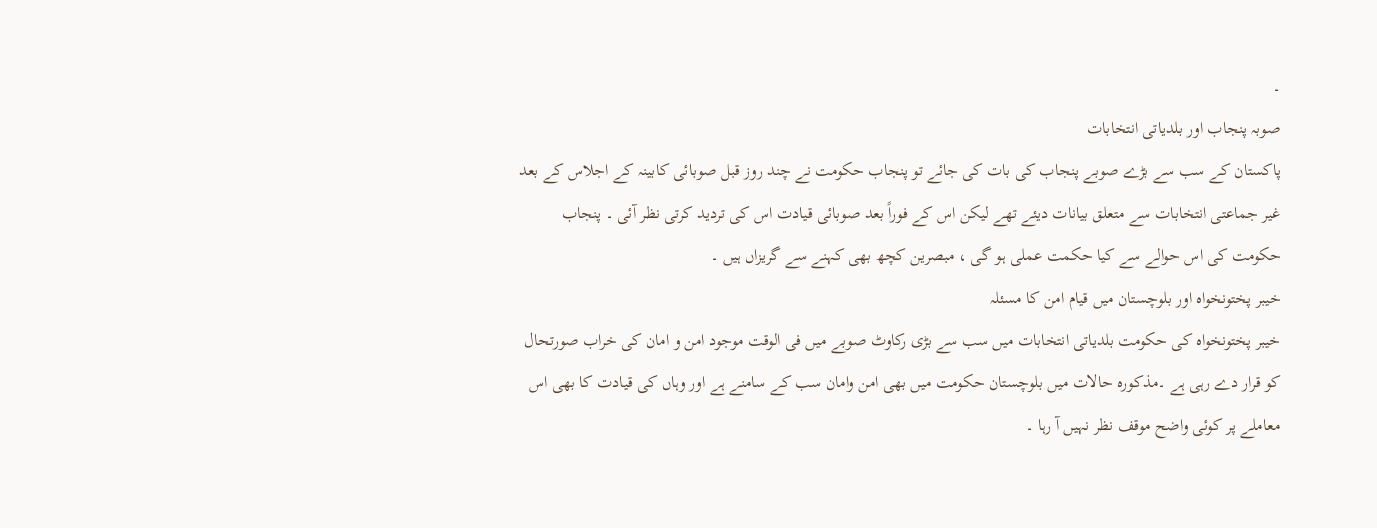۔
صوبہ پنجاب اور بلدیاتی انتخابات
پاکستان کے سب سے بڑے صوبے پنجاب کی بات کی جائے تو پنجاب حکومت نے چند روز قبل صوبائی کابینہ کے اجلاس کے بعد غیر جماعتی انتخابات سے متعلق بیانات دیئے تھے لیکن اس کے فوراً بعد صوبائی قیادت اس کی تردید کرتی نظر آئی ۔ پنجاب حکومت کی اس حوالے سے کیا حکمت عملی ہو گی ، مبصرین کچھ بھی کہنے سے گریزاں ہیں ۔
خیبر پختونخواہ اور بلوچستان میں قیام امن کا مسئلہ
خیبر پختونخواہ کی حکومت بلدیاتی انتخابات میں سب سے بڑی رکاوٹ صوبے میں فی الوقت موجود امن و امان کی خراب صورتحال کو قرار دے رہی ہے ۔مذکورہ حالات میں بلوچستان حکومت میں بھی امن وامان سب کے سامنے ہے اور وہاں کی قیادت کا بھی اس معاملے پر کوئی واضح موقف نظر نہیں آ رہا ۔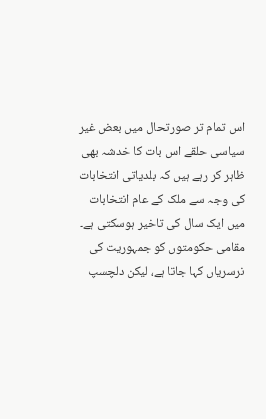اس تمام تر صورتحال میں بعض غیر سیاسی حلقے اس بات کا خدشہ بھی ظاہر کر رہے ہیں کہ بلدیاتی انتخابات کی وجہ سے ملک کے عام انتخابات میں ایک سال کی تاخیر ہوسکتی ہے۔
مقامی حکومتوں کو جمہوریت کی نرسریاں کہا جاتا ہے، لیکن دلچسپ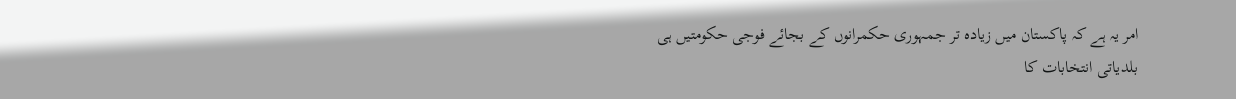امر یہ ہے کہ پاکستان میں زیادہ تر جمہوری حکمرانوں کے بجائے فوجی حکومتیں ہی بلدیاتی انتخابات کا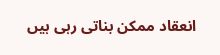انعقاد ممکن بناتی رہی ہیں